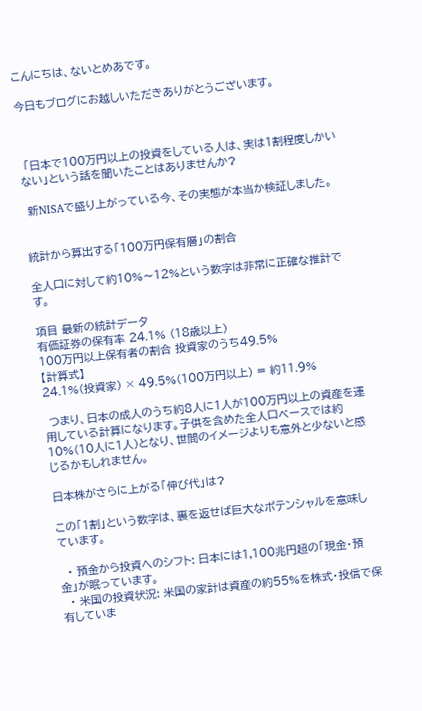こんにちは、ないとめあです。

今日もブログにお越しいただきありがとうございます。



 「日本で100万円以上の投資をしている人は、実は1割程度しかいない」という話を聞いたことはありませんか?

 新NISAで盛り上がっている今、その実態が本当か検証しました。


統計から算出する「100万円保有層」の割合

全人口に対して約10%〜12%という数字は非常に正確な推計です。

項目 最新の統計データ
有価証券の保有率 24.1% (18歳以上)
100万円以上保有者の割合 投資家のうち49.5%
【計算式】
24.1%(投資家) × 49.5%(100万円以上) = 約11.9%

 つまり、日本の成人のうち約8人に1人が100万円以上の資産を運用している計算になります。子供を含めた全人口ベースでは約10%(10人に1人)となり、世間のイメージよりも意外と少ないと感じるかもしれません。

日本株がさらに上がる「伸び代」は?

この「1割」という数字は、裏を返せば巨大なポテンシャルを意味しています。

  • 預金から投資へのシフト: 日本には1,100兆円超の「現金・預金」が眠っています。
  • 米国の投資状況: 米国の家計は資産の約55%を株式・投信で保有していま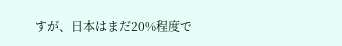すが、日本はまだ20%程度で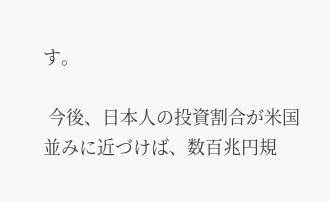す。

 今後、日本人の投資割合が米国並みに近づけば、数百兆円規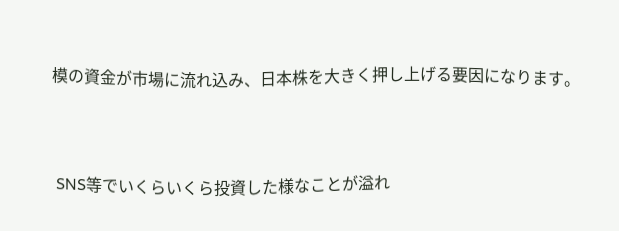模の資金が市場に流れ込み、日本株を大きく押し上げる要因になります。



 SNS等でいくらいくら投資した様なことが溢れ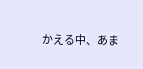かえる中、あま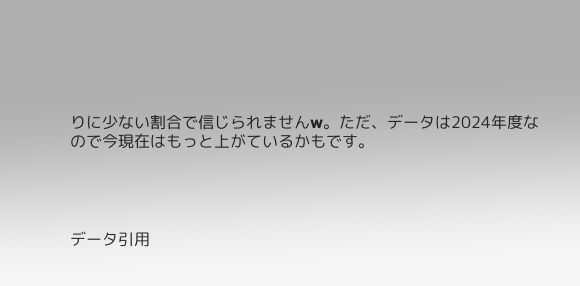りに少ない割合で信じられませんw。ただ、データは2024年度なので今現在はもっと上がているかもです。




データ引用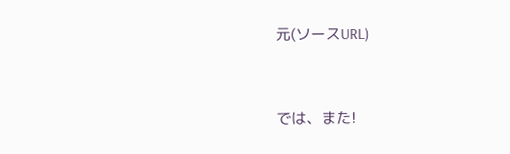元(ソースURL)



では、また!